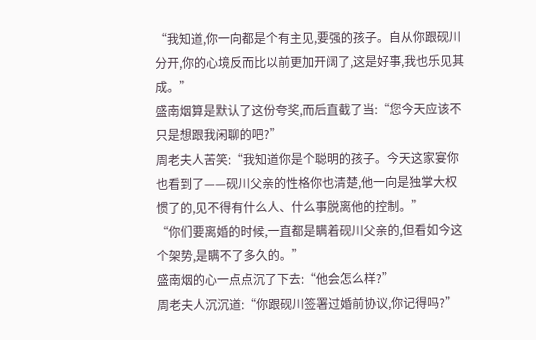“我知道,你一向都是个有主见,要强的孩子。自从你跟砚川分开,你的心境反而比以前更加开阔了,这是好事,我也乐见其成。”
盛南烟算是默认了这份夸奖,而后直截了当:“您今天应该不只是想跟我闲聊的吧?”
周老夫人苦笑:“我知道你是个聪明的孩子。今天这家宴你也看到了——砚川父亲的性格你也清楚,他一向是独掌大权惯了的,见不得有什么人、什么事脱离他的控制。”
“你们要离婚的时候,一直都是瞒着砚川父亲的,但看如今这个架势,是瞒不了多久的。”
盛南烟的心一点点沉了下去:“他会怎么样?”
周老夫人沉沉道:“你跟砚川签署过婚前协议,你记得吗?”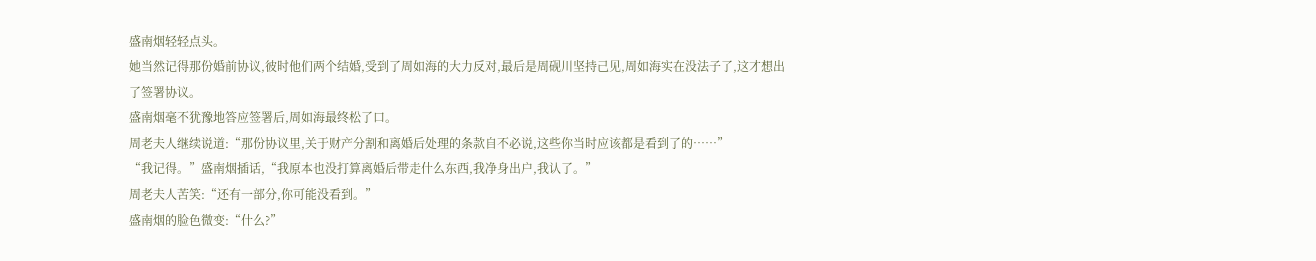盛南烟轻轻点头。
她当然记得那份婚前协议,彼时他们两个结婚,受到了周如海的大力反对,最后是周砚川坚持己见,周如海实在没法子了,这才想出了签署协议。
盛南烟毫不犹豫地答应签署后,周如海最终松了口。
周老夫人继续说道:“那份协议里,关于财产分割和离婚后处理的条款自不必说,这些你当时应该都是看到了的……”
“我记得。”盛南烟插话,“我原本也没打算离婚后带走什么东西,我净身出户,我认了。”
周老夫人苦笑:“还有一部分,你可能没看到。”
盛南烟的脸色微变:“什么?”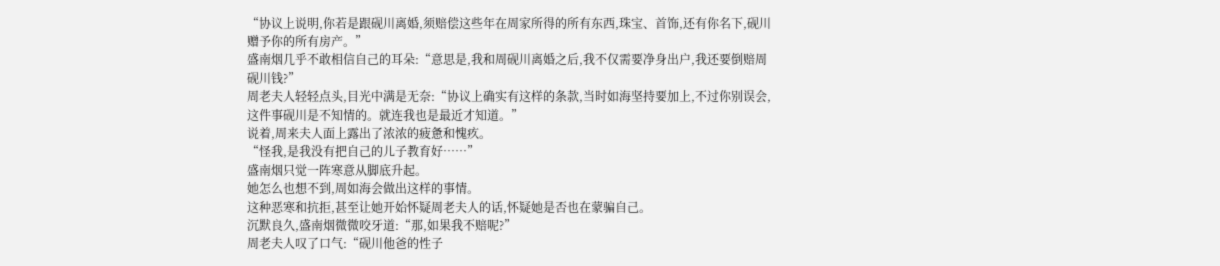“协议上说明,你若是跟砚川离婚,须赔偿这些年在周家所得的所有东西,珠宝、首饰,还有你名下,砚川赠予你的所有房产。”
盛南烟几乎不敢相信自己的耳朵:“意思是,我和周砚川离婚之后,我不仅需要净身出户,我还要倒赔周砚川钱?”
周老夫人轻轻点头,目光中满是无奈:“协议上确实有这样的条款,当时如海坚持要加上,不过你别误会,这件事砚川是不知情的。就连我也是最近才知道。”
说着,周来夫人面上露出了浓浓的疲惫和愧疚。
“怪我,是我没有把自己的儿子教育好……”
盛南烟只觉一阵寒意从脚底升起。
她怎么也想不到,周如海会做出这样的事情。
这种恶寒和抗拒,甚至让她开始怀疑周老夫人的话,怀疑她是否也在蒙骗自己。
沉默良久,盛南烟微微咬牙道:“那,如果我不赔呢?”
周老夫人叹了口气:“砚川他爸的性子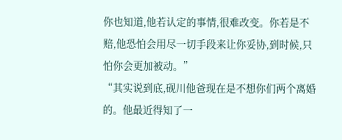你也知道,他若认定的事情,很难改变。你若是不赔,他恐怕会用尽一切手段来让你妥协,到时候,只怕你会更加被动。”
“其实说到底,砚川他爸现在是不想你们两个离婚的。他最近得知了一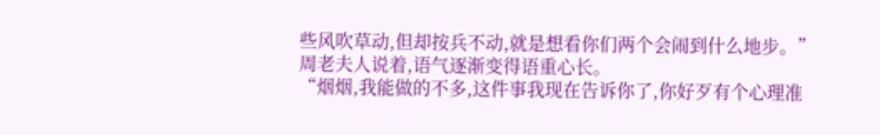些风吹草动,但却按兵不动,就是想看你们两个会闹到什么地步。”
周老夫人说着,语气逐渐变得语重心长。
“烟烟,我能做的不多,这件事我现在告诉你了,你好歹有个心理准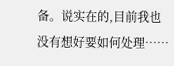备。说实在的,目前我也没有想好要如何处理……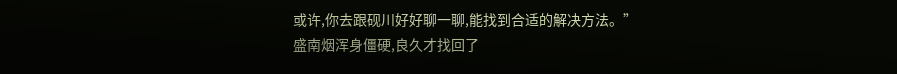或许,你去跟砚川好好聊一聊,能找到合适的解决方法。”
盛南烟浑身僵硬,良久才找回了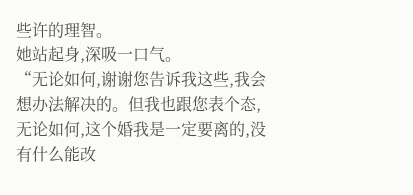些许的理智。
她站起身,深吸一口气。
“无论如何,谢谢您告诉我这些,我会想办法解决的。但我也跟您表个态,无论如何,这个婚我是一定要离的,没有什么能改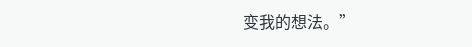变我的想法。”